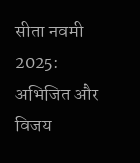सीता नवमी 2025: अभिजित और विजय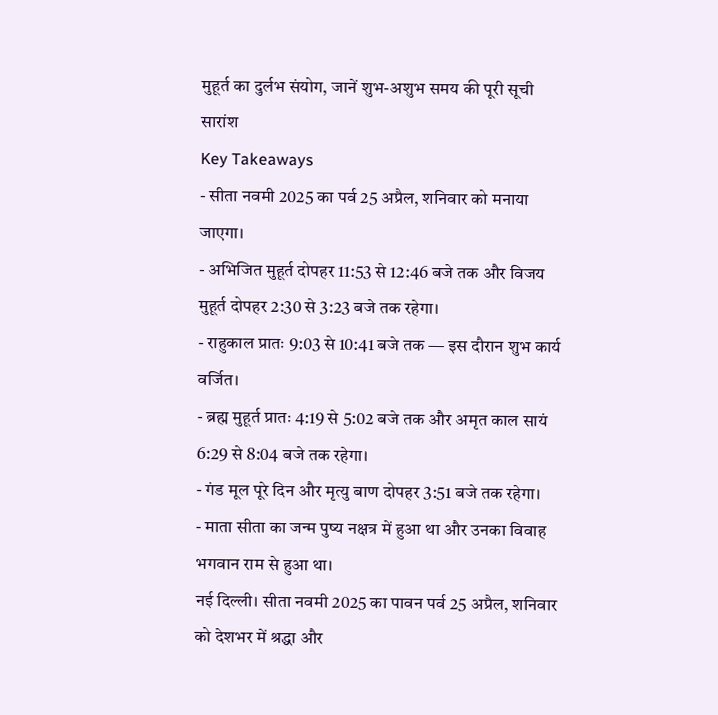मुहूर्त का दुर्लभ संयोग, जानें शुभ-अशुभ समय की पूरी सूची
सारांश
Key Takeaways
- सीता नवमी 2025 का पर्व 25 अप्रैल, शनिवार को मनाया जाएगा।
- अभिजित मुहूर्त दोपहर 11:53 से 12:46 बजे तक और विजय मुहूर्त दोपहर 2:30 से 3:23 बजे तक रहेगा।
- राहुकाल प्रातः 9:03 से 10:41 बजे तक — इस दौरान शुभ कार्य वर्जित।
- ब्रह्म मुहूर्त प्रातः 4:19 से 5:02 बजे तक और अमृत काल सायं 6:29 से 8:04 बजे तक रहेगा।
- गंड मूल पूरे दिन और मृत्यु बाण दोपहर 3:51 बजे तक रहेगा।
- माता सीता का जन्म पुष्य नक्षत्र में हुआ था और उनका विवाह भगवान राम से हुआ था।
नई दिल्ली। सीता नवमी 2025 का पावन पर्व 25 अप्रैल, शनिवार को देशभर में श्रद्धा और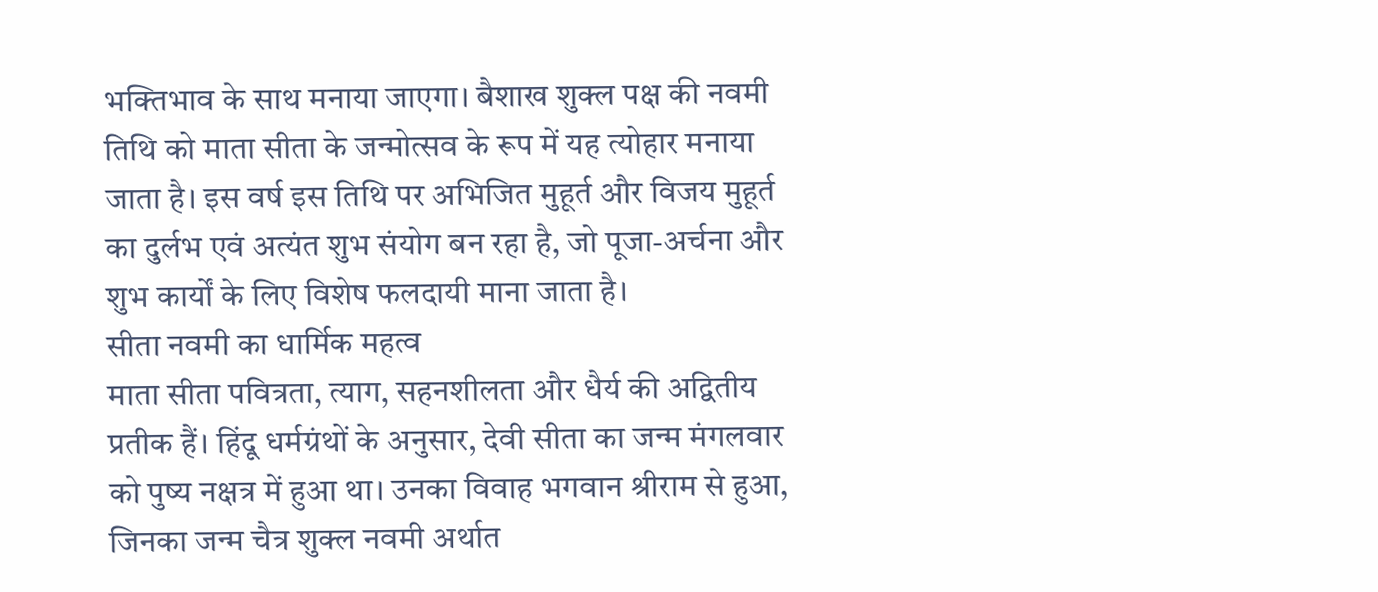भक्तिभाव के साथ मनाया जाएगा। बैशाख शुक्ल पक्ष की नवमी तिथि को माता सीता के जन्मोत्सव के रूप में यह त्योहार मनाया जाता है। इस वर्ष इस तिथि पर अभिजित मुहूर्त और विजय मुहूर्त का दुर्लभ एवं अत्यंत शुभ संयोग बन रहा है, जो पूजा-अर्चना और शुभ कार्यों के लिए विशेष फलदायी माना जाता है।
सीता नवमी का धार्मिक महत्व
माता सीता पवित्रता, त्याग, सहनशीलता और धैर्य की अद्वितीय प्रतीक हैं। हिंदू धर्मग्रंथों के अनुसार, देवी सीता का जन्म मंगलवार को पुष्य नक्षत्र में हुआ था। उनका विवाह भगवान श्रीराम से हुआ, जिनका जन्म चैत्र शुक्ल नवमी अर्थात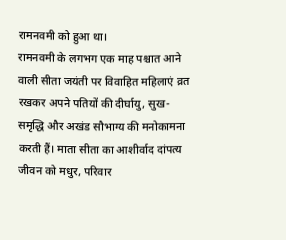रामनवमी को हुआ था।
रामनवमी के लगभग एक माह पश्चात आने वाली सीता जयंती पर विवाहित महिलाएं व्रत रखकर अपने पतियों की दीर्घायु, सुख-समृद्धि और अखंड सौभाग्य की मनोकामना करती हैं। माता सीता का आशीर्वाद दांपत्य जीवन को मधुर, परिवार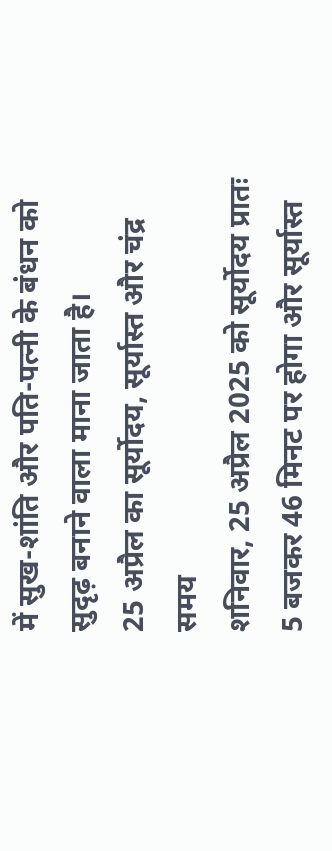में सुख-शांति और पति-पत्नी के बंधन को सुदृढ़ बनाने वाला माना जाता है।
25 अप्रैल का सूर्योदय, सूर्यास्त और चंद्र समय
शनिवार, 25 अप्रैल 2025 को सूर्योदय प्रातः 5 बजकर 46 मिनट पर होगा और सूर्यास्त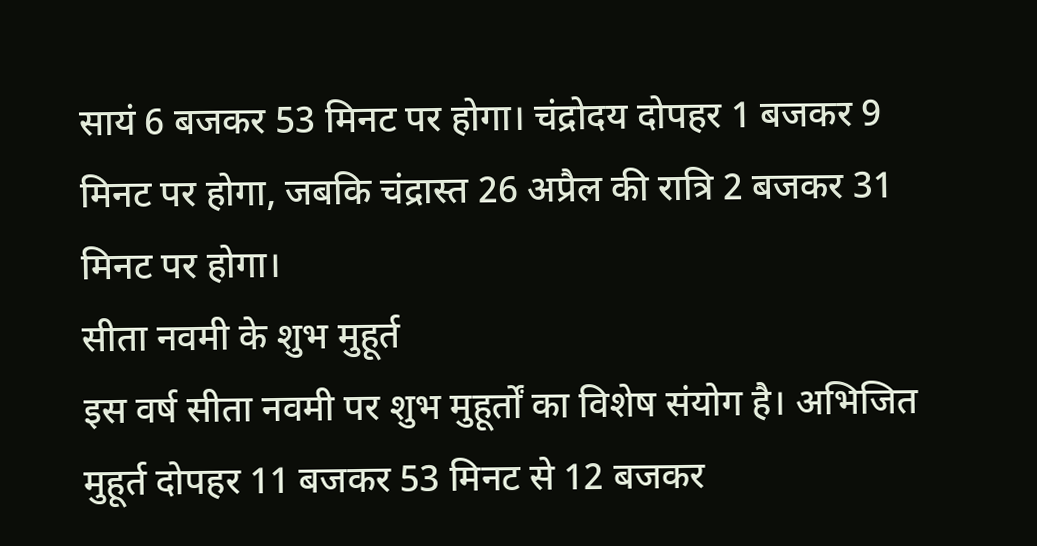सायं 6 बजकर 53 मिनट पर होगा। चंद्रोदय दोपहर 1 बजकर 9 मिनट पर होगा, जबकि चंद्रास्त 26 अप्रैल की रात्रि 2 बजकर 31 मिनट पर होगा।
सीता नवमी के शुभ मुहूर्त
इस वर्ष सीता नवमी पर शुभ मुहूर्तों का विशेष संयोग है। अभिजित मुहूर्त दोपहर 11 बजकर 53 मिनट से 12 बजकर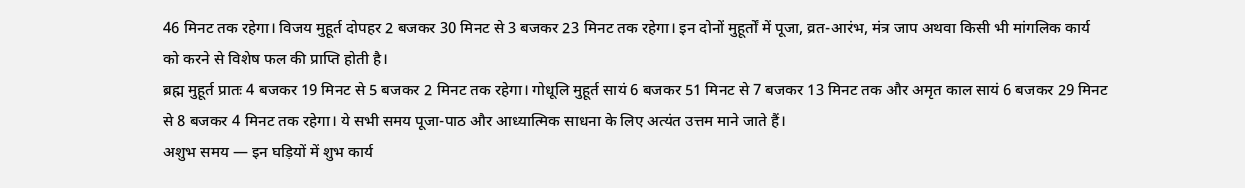46 मिनट तक रहेगा। विजय मुहूर्त दोपहर 2 बजकर 30 मिनट से 3 बजकर 23 मिनट तक रहेगा। इन दोनों मुहूर्तों में पूजा, व्रत-आरंभ, मंत्र जाप अथवा किसी भी मांगलिक कार्य को करने से विशेष फल की प्राप्ति होती है।
ब्रह्म मुहूर्त प्रातः 4 बजकर 19 मिनट से 5 बजकर 2 मिनट तक रहेगा। गोधूलि मुहूर्त सायं 6 बजकर 51 मिनट से 7 बजकर 13 मिनट तक और अमृत काल सायं 6 बजकर 29 मिनट से 8 बजकर 4 मिनट तक रहेगा। ये सभी समय पूजा-पाठ और आध्यात्मिक साधना के लिए अत्यंत उत्तम माने जाते हैं।
अशुभ समय — इन घड़ियों में शुभ कार्य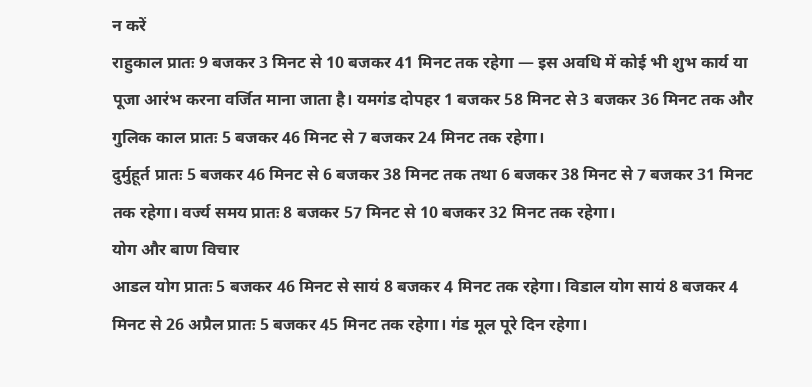न करें
राहुकाल प्रातः 9 बजकर 3 मिनट से 10 बजकर 41 मिनट तक रहेगा — इस अवधि में कोई भी शुभ कार्य या पूजा आरंभ करना वर्जित माना जाता है। यमगंड दोपहर 1 बजकर 58 मिनट से 3 बजकर 36 मिनट तक और गुलिक काल प्रातः 5 बजकर 46 मिनट से 7 बजकर 24 मिनट तक रहेगा।
दुर्मुहूर्त प्रातः 5 बजकर 46 मिनट से 6 बजकर 38 मिनट तक तथा 6 बजकर 38 मिनट से 7 बजकर 31 मिनट तक रहेगा। वर्ज्य समय प्रातः 8 बजकर 57 मिनट से 10 बजकर 32 मिनट तक रहेगा।
योग और बाण विचार
आडल योग प्रातः 5 बजकर 46 मिनट से सायं 8 बजकर 4 मिनट तक रहेगा। विडाल योग सायं 8 बजकर 4 मिनट से 26 अप्रैल प्रातः 5 बजकर 45 मिनट तक रहेगा। गंड मूल पूरे दिन रहेगा।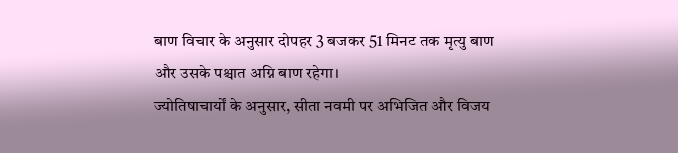बाण विचार के अनुसार दोपहर 3 बजकर 51 मिनट तक मृत्यु बाण और उसके पश्चात अग्नि बाण रहेगा।
ज्योतिषाचार्यों के अनुसार, सीता नवमी पर अभिजित और विजय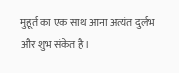मुहूर्त का एक साथ आना अत्यंत दुर्लभ और शुभ संकेत है।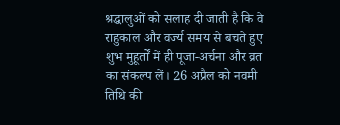श्रद्धालुओं को सलाह दी जाती है कि वे राहुकाल और वर्ज्य समय से बचते हुए शुभ मुहूर्तों में ही पूजा-अर्चना और व्रत का संकल्प लें। 26 अप्रैल को नवमी तिथि की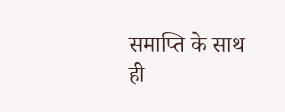समाप्ति के साथ ही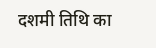दशमी तिथि का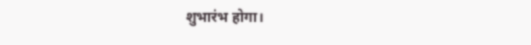शुभारंभ होगा।